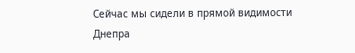Сейчас мы сидели в прямой видимости Днепра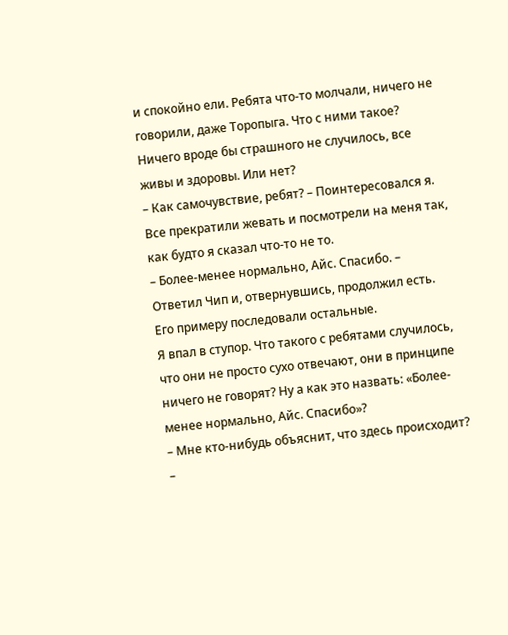и спокойно ели. Ребята что-то молчали, ничего не говорили, даже Торопыга. Что с ними такое? Ничего вроде бы страшного не случилось, все живы и здоровы. Или нет?
– Как самочувствие, ребят? – Поинтересовался я. Все прекратили жевать и посмотрели на меня так, как будто я сказал что-то не то.
– Более-менее нормально, Айс. Спасибо. – Ответил Чип и, отвернувшись, продолжил есть. Его примеру последовали остальные.
Я впал в ступор. Что такого с ребятами случилось, что они не просто сухо отвечают, они в принципе ничего не говорят? Ну а как это назвать: «Более-менее нормально, Айс. Спасибо»?
– Мне кто-нибудь объяснит, что здесь происходит? –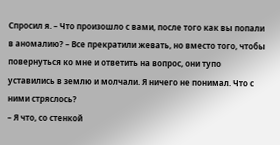Спросил я. – Что произошло с вами, после того как вы попали в аномалию? – Все прекратили жевать, но вместо того, чтобы повернуться ко мне и ответить на вопрос, они тупо уставились в землю и молчали. Я ничего не понимал. Что с ними стряслось?
– Я что, со стенкой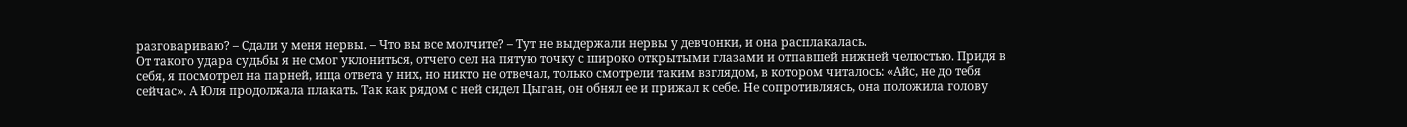разговариваю? – Сдали у меня нервы. – Что вы все молчите? – Тут не выдержали нервы у девчонки, и она расплакалась.
От такого удара судьбы я не смог уклониться, отчего сел на пятую точку с широко открытыми глазами и отпавшей нижней челюстью. Придя в себя, я посмотрел на парней, ища ответа у них, но никто не отвечал, только смотрели таким взглядом, в котором читалось: «Айс, не до тебя сейчас». А Юля продолжала плакать. Так как рядом с ней сидел Цыган, он обнял ее и прижал к себе. Не сопротивляясь, она положила голову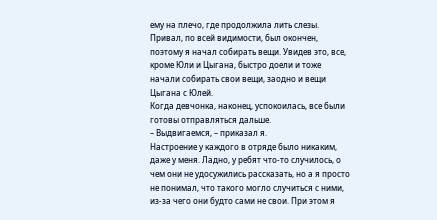ему на плечо, где продолжила лить слезы.
Привал, по всей видимости, был окончен, поэтому я начал собирать вещи. Увидев это, все, кроме Юли и Цыгана, быстро доели и тоже начали собирать свои вещи, заодно и вещи Цыгана с Юлей.
Когда девчонка, наконец, успокоилась, все были готовы отправляться дальше.
– Выдвигаемся, – приказал я.
Настроение у каждого в отряде было никаким, даже у меня. Ладно, у ребят что-то случилось, о чем они не удосужились рассказать, но а я просто не понимал, что такого могло случиться с ними, из-за чего они будто сами не свои. При этом я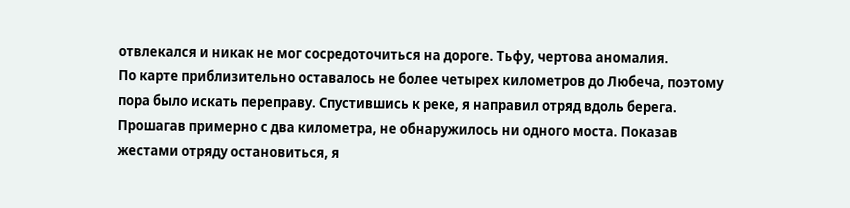отвлекался и никак не мог сосредоточиться на дороге. Тьфу, чертова аномалия.
По карте приблизительно оставалось не более четырех километров до Любеча, поэтому пора было искать переправу. Спустившись к реке, я направил отряд вдоль берега. Прошагав примерно с два километра, не обнаружилось ни одного моста. Показав жестами отряду остановиться, я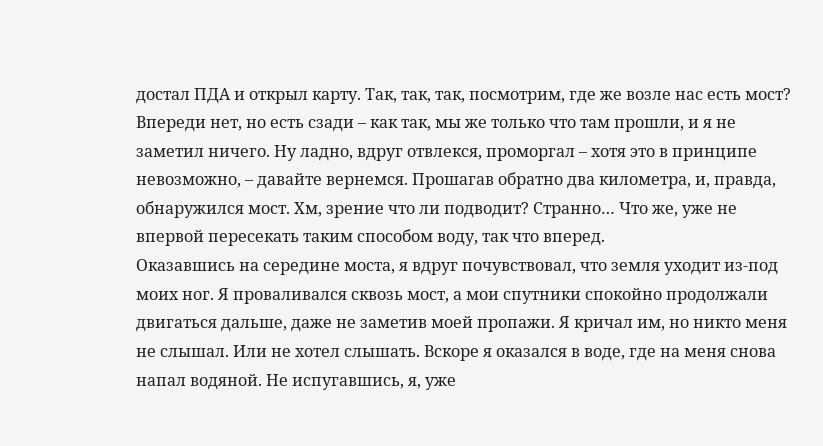достал ПДА и открыл карту. Так, так, так, посмотрим, где же возле нас есть мост? Впереди нет, но есть сзади – как так, мы же только что там прошли, и я не заметил ничего. Ну ладно, вдруг отвлекся, проморгал – хотя это в принципе невозможно, – давайте вернемся. Прошагав обратно два километра, и, правда, обнаружился мост. Хм, зрение что ли подводит? Странно… Что же, уже не впервой пересекать таким способом воду, так что вперед.
Оказавшись на середине моста, я вдруг почувствовал, что земля уходит из-под моих ног. Я проваливался сквозь мост, а мои спутники спокойно продолжали двигаться дальше, даже не заметив моей пропажи. Я кричал им, но никто меня не слышал. Или не хотел слышать. Вскоре я оказался в воде, где на меня снова напал водяной. Не испугавшись, я, уже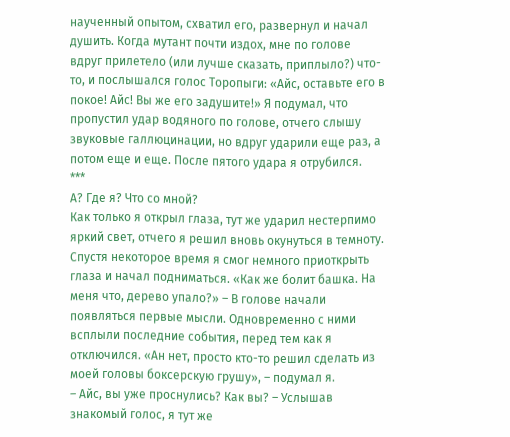наученный опытом, схватил его, развернул и начал душить. Когда мутант почти издох, мне по голове вдруг прилетело (или лучше сказать, приплыло?) что-то, и послышался голос Торопыги: «Айс, оставьте его в покое! Айс! Вы же его задушите!» Я подумал, что пропустил удар водяного по голове, отчего слышу звуковые галлюцинации, но вдруг ударили еще раз, а потом еще и еще. После пятого удара я отрубился.
***
А? Где я? Что со мной?
Как только я открыл глаза, тут же ударил нестерпимо яркий свет, отчего я решил вновь окунуться в темноту. Спустя некоторое время я смог немного приоткрыть глаза и начал подниматься. «Как же болит башка. На меня что, дерево упало?» – В голове начали появляться первые мысли. Одновременно с ними всплыли последние события, перед тем как я отключился. «Ан нет, просто кто-то решил сделать из моей головы боксерскую грушу», – подумал я.
– Айс, вы уже проснулись? Как вы? – Услышав знакомый голос, я тут же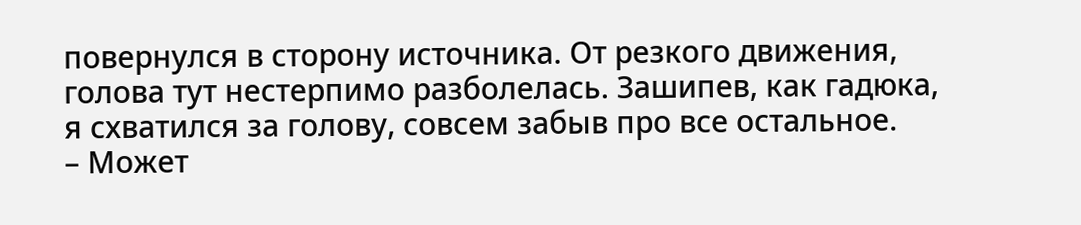повернулся в сторону источника. От резкого движения, голова тут нестерпимо разболелась. Зашипев, как гадюка, я схватился за голову, совсем забыв про все остальное.
– Может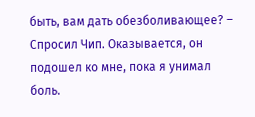быть, вам дать обезболивающее? – Спросил Чип. Оказывается, он подошел ко мне, пока я унимал боль.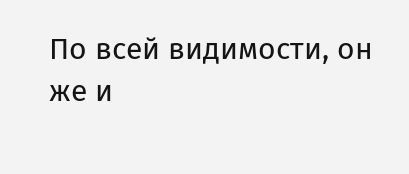По всей видимости, он же и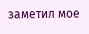заметил мое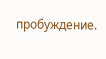пробуждение.